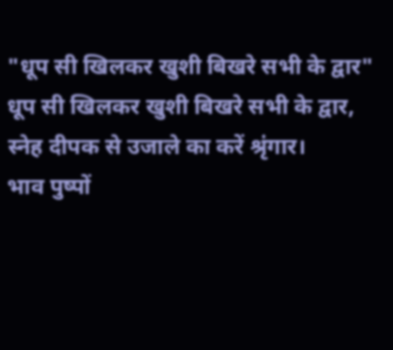"धूप सी खिलकर खुशी बिखरे सभी के द्वार"
धूप सी खिलकर खुशी बिखरे सभी के द्वार,
स्नेह दीपक से उजाले का करें श्रृंगार।
भाव पुष्पों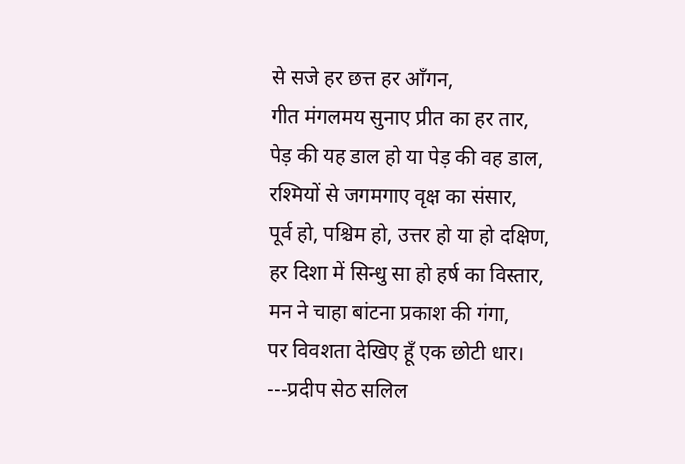से सजे हर छत्त हर आँगन,
गीत मंगलमय सुनाए प्रीत का हर तार,
पेड़ की यह डाल हो या पेड़ की वह डाल,
रश्मियों से जगमगाए वृक्ष का संसार,
पूर्व हो, पश्चिम हो, उत्तर हो या हो दक्षिण,
हर दिशा में सिन्धु सा हो हर्ष का विस्तार,
मन ने चाहा बांटना प्रकाश की गंगा,
पर विवशता देखिए हूँ एक छोटी धार।
---प्रदीप सेठ सलिल